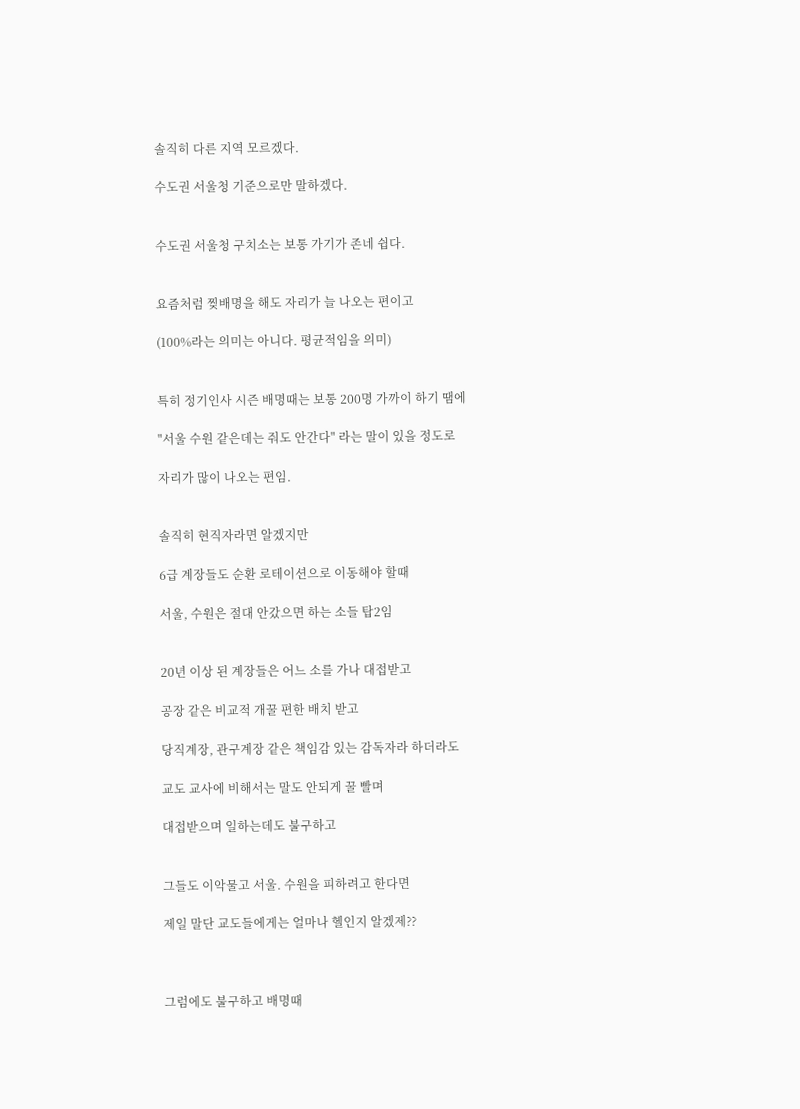솔직히 다른 지역 모르겠다.

수도권 서울청 기준으로만 말하겠다.


수도권 서울청 구치소는 보통 가기가 존네 쉽다.


요즘처럼 찢배명을 해도 자리가 늘 나오는 편이고

(100%라는 의미는 아니다. 평균적임을 의미)


특히 정기인사 시즌 배명때는 보통 200명 가까이 하기 땜에

"서울 수원 같은데는 줘도 안간다" 라는 말이 있을 정도로

자리가 많이 나오는 편임.


솔직히 현직자라면 알겠지만

6급 계장들도 순환 로테이션으로 이동해야 할때

서울, 수원은 절대 안갔으면 하는 소들 탑2임


20년 이상 된 계장들은 어느 소를 가나 대접받고

공장 같은 비교적 개꿀 편한 배치 받고

당직계장, 관구계장 같은 책임감 있는 감독자라 하더라도

교도 교사에 비해서는 말도 안되게 꿀 빨며

대접받으며 일하는데도 불구하고


그들도 이악물고 서울. 수원을 피하려고 한다면

제일 말단 교도들에게는 얼마나 헬인지 알겠제??



그럼에도 불구하고 배명때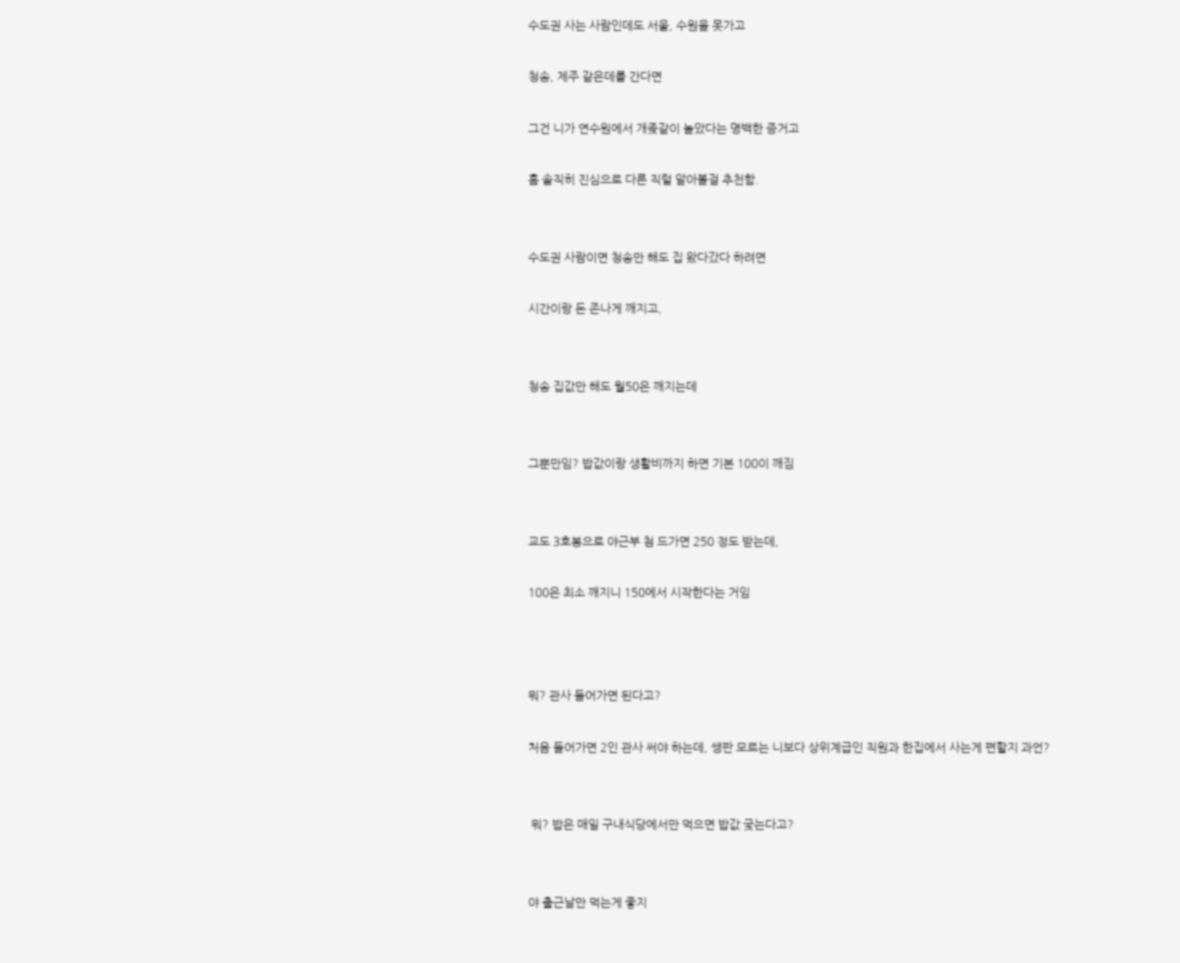수도권 사는 사람인데도 서울, 수원을 못가고

청송, 제주 같은데를 간다면

그건 니가 연수원에서 개좆같이 놀았다는 명백한 증거고

흠 솔직히 진심으로 다른 직럴 알아볼걸 추천함.


수도권 사람이면 청송만 해도 집 왔다갔다 하려면

시간이랑 돈 존나게 깨지고,


청송 집값만 해도 월50은 깨지는데


그뿐만임? 밥값이랑 생활비까지 하면 기본 100이 깨짐


교도 3호봉으로 야근부 첨 드가면 250 정도 받는데,

100은 최소 깨지니 150에서 시작한다는 거임



뭐? 관사 들어가면 된다고?

처음 들어가면 2인 관사 써야 하는데, 쌩판 모르는 니보다 상위계급인 직원과 한집에서 사는게 편할지 과언?


 뭐? 밥은 매일 구내식당에서만 먹으면 밥값 궂는다고?


야 출근날만 먹는게 좋지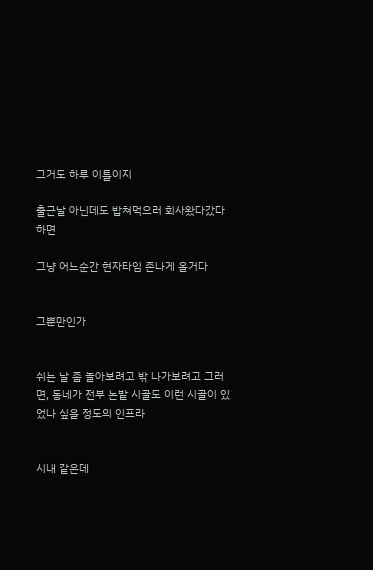그거도 하루 이틀이지

출근날 아닌데도 밥쳐먹으러 회사왔다갔다 하면

그냥 어느순간 현자타임 존나게 올거다


그뿐만인가


쉬는 날 좀 놀아보려고 밖 나가보려고 그러면, 동네가 전부 논밭 시골도 이런 시골이 있었나 싶을 정도의 인프라


시내 같은데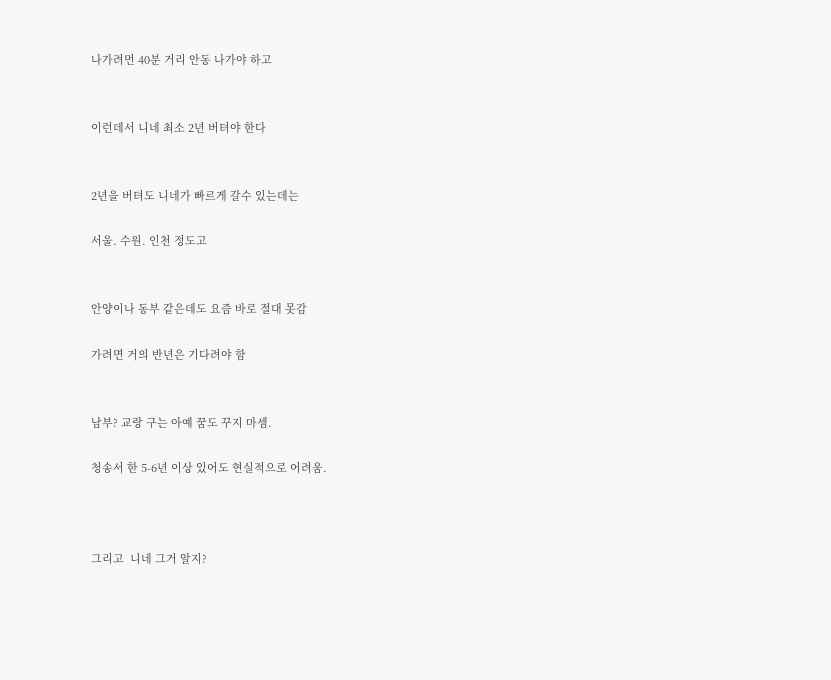나가려먼 40분 거리 안동 나가야 하고


이런데서 니네 최소 2년 버텨야 한다


2년을 버텨도 니네가 빠르게 갈수 있는데는

서울. 수원. 인천 정도고


안양이나 동부 같은데도 요즘 바로 절대 못감

가려면 거의 반년은 기다려야 함


남부? 교랑 구는 아예 꿈도 꾸지 마셈.

청송서 한 5-6년 이상 있어도 현실적으로 어려움.



그리고  니네 그거 알지?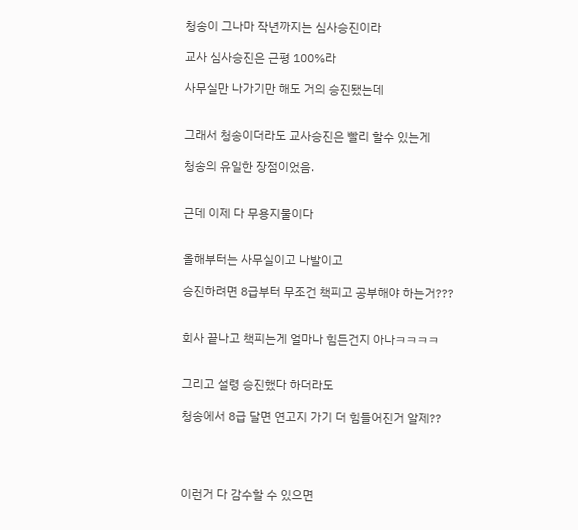청송이 그나마 작년까지는 심사승진이라

교사 심사승진은 근평 100%라

사무실만 나가기만 해도 거의 승진됐는데


그래서 청송이더라도 교사승진은 빨리 할수 있는게

청송의 유일한 장점이었음.


근데 이제 다 무용지물이다


올해부터는 사무실이고 나발이고

승진하려면 8급부터 무조건 책피고 공부해야 하는거???


회사 끝나고 책피는게 얼마나 힘든건지 아나ㅋㅋㅋㅋ


그리고 설령 승진했다 하더라도

청송에서 8급 달면 연고지 가기 더 힘들어진거 알제??




이런거 다 감수할 수 있으면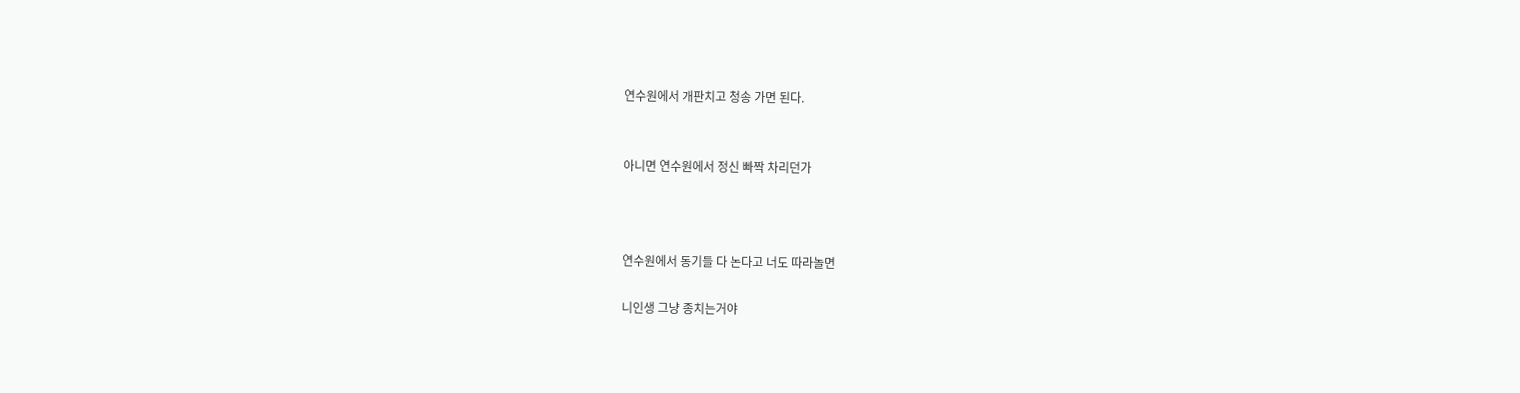연수원에서 개판치고 청송 가면 된다.


아니면 연수원에서 정신 빠짝 차리던가



연수원에서 동기들 다 논다고 너도 따라놀면

니인생 그냥 종치는거야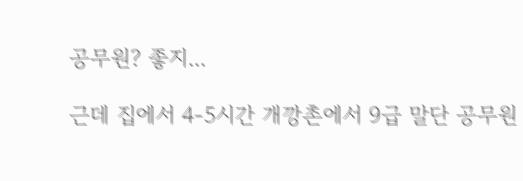공무원? 좋지...

근데 집에서 4-5시간 개깡촌에서 9급 말단 공무원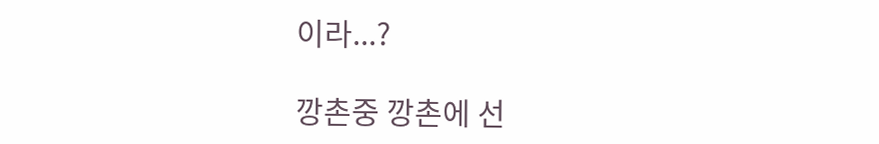이라...?

깡촌중 깡촌에 선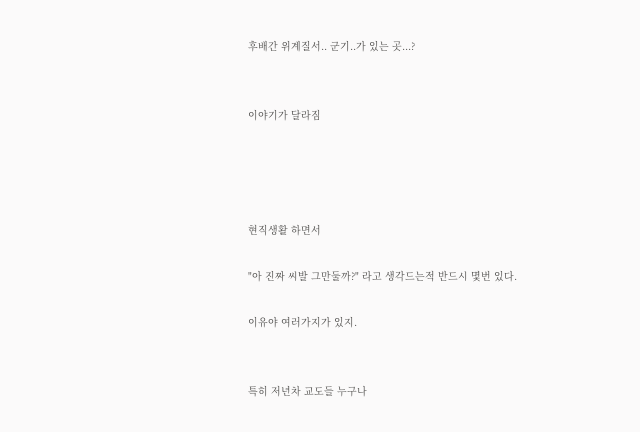후배간 위계질서.. 군기..가 있는 곳...?


이야기가 달라짐




현직생활 하면서

"아 진짜 씨발 그만둘까?" 라고 생각드는적 반드시 몇번 있다.

이유야 여러가지가 있지.


특히 저년차 교도들 누구나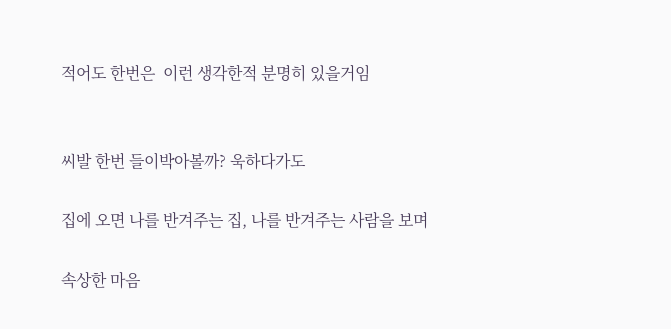적어도 한번은  이런 생각한적 분명히 있을거임


씨발 한번 들이박아볼까? 욱하다가도

집에 오면 나를 반겨주는 집, 나를 반겨주는 사람을 보며

속상한 마음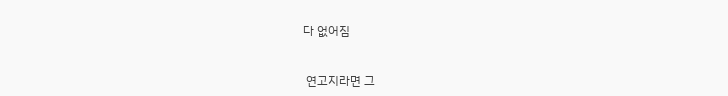다 없어짐


 연고지라면 그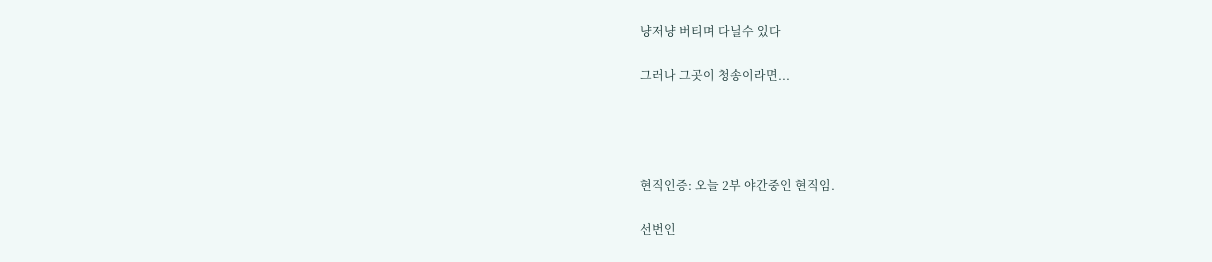냥저냥 버티며 다닐수 있다

그러나 그곳이 청송이라면...




현직인증: 오늘 2부 야간중인 현직임.

선번인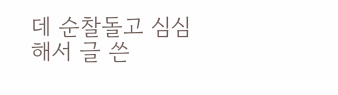데 순찰돌고 심심해서 글 쓴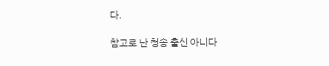다.

참고로 난 청송 출신 아니다